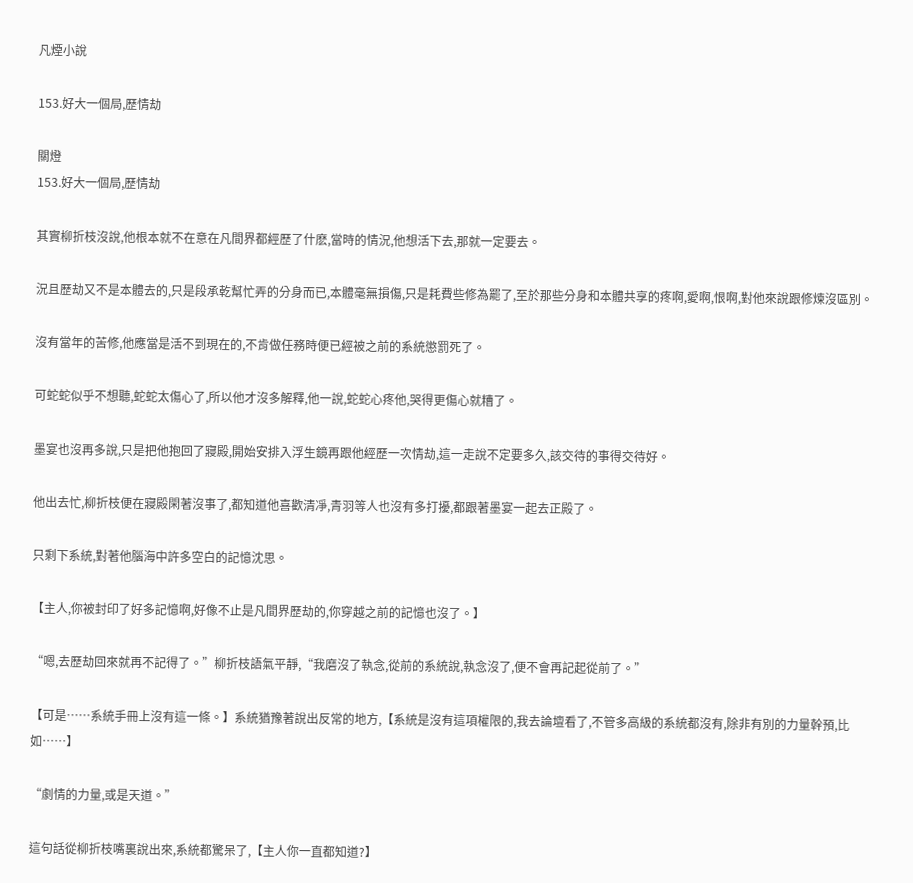凡煙小說

153.好大一個局,歷情劫

關燈
153.好大一個局,歷情劫

其實柳折枝沒說,他根本就不在意在凡間界都經歷了什麽,當時的情況,他想活下去,那就一定要去。

況且歷劫又不是本體去的,只是段承乾幫忙弄的分身而已,本體毫無損傷,只是耗費些修為罷了,至於那些分身和本體共享的疼啊,愛啊,恨啊,對他來說跟修煉沒區別。

沒有當年的苦修,他應當是活不到現在的,不肯做任務時便已經被之前的系統懲罰死了。

可蛇蛇似乎不想聽,蛇蛇太傷心了,所以他才沒多解釋,他一說,蛇蛇心疼他,哭得更傷心就糟了。

墨宴也沒再多說,只是把他抱回了寢殿,開始安排入浮生鏡再跟他經歷一次情劫,這一走說不定要多久,該交待的事得交待好。

他出去忙,柳折枝便在寢殿閑著沒事了,都知道他喜歡清凈,青羽等人也沒有多打擾,都跟著墨宴一起去正殿了。

只剩下系統,對著他腦海中許多空白的記憶沈思。

【主人,你被封印了好多記憶啊,好像不止是凡間界歷劫的,你穿越之前的記憶也沒了。】

“嗯,去歷劫回來就再不記得了。”柳折枝語氣平靜,“我磨沒了執念,從前的系統說,執念沒了,便不會再記起從前了。”

【可是……系統手冊上沒有這一條。】系統猶豫著說出反常的地方,【系統是沒有這項權限的,我去論壇看了,不管多高級的系統都沒有,除非有別的力量幹預,比如……】

“劇情的力量,或是天道。”

這句話從柳折枝嘴裏說出來,系統都驚呆了,【主人你一直都知道?】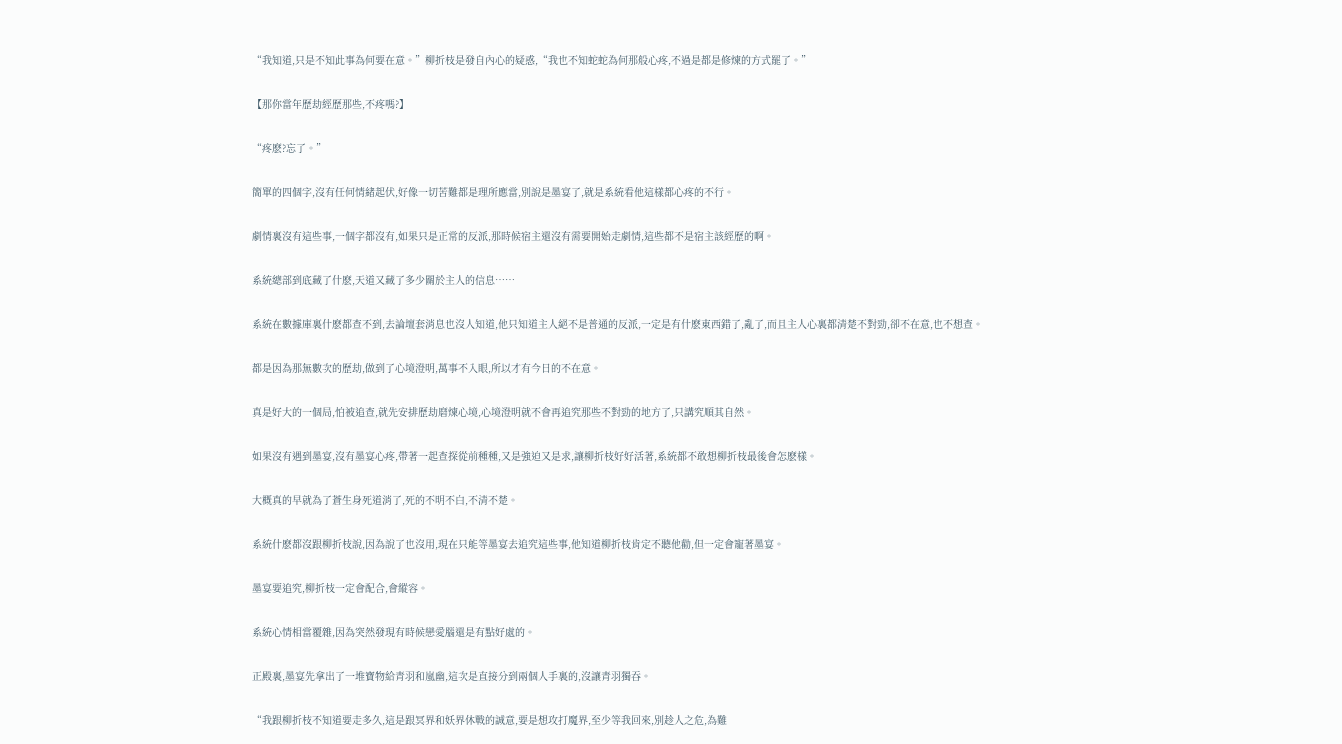“我知道,只是不知此事為何要在意。”柳折枝是發自內心的疑惑,“我也不知蛇蛇為何那般心疼,不過是都是修煉的方式罷了。”

【那你當年歷劫經歷那些,不疼嗎?】

“疼麽?忘了。”

簡單的四個字,沒有任何情緒起伏,好像一切苦難都是理所應當,別說是墨宴了,就是系統看他這樣都心疼的不行。

劇情裏沒有這些事,一個字都沒有,如果只是正常的反派,那時候宿主還沒有需要開始走劇情,這些都不是宿主該經歷的啊。

系統總部到底藏了什麽,天道又藏了多少關於主人的信息……

系統在數據庫裏什麽都查不到,去論壇套消息也沒人知道,他只知道主人絕不是普通的反派,一定是有什麽東西錯了,亂了,而且主人心裏都清楚不對勁,卻不在意,也不想查。

都是因為那無數次的歷劫,做到了心境澄明,萬事不入眼,所以才有今日的不在意。

真是好大的一個局,怕被追查,就先安排歷劫磨煉心境,心境澄明就不會再追究那些不對勁的地方了,只講究順其自然。

如果沒有遇到墨宴,沒有墨宴心疼,帶著一起查探從前種種,又是強迫又是求,讓柳折枝好好活著,系統都不敢想柳折枝最後會怎麽樣。

大概真的早就為了蒼生身死道消了,死的不明不白,不清不楚。

系統什麽都沒跟柳折枝說,因為說了也沒用,現在只能等墨宴去追究這些事,他知道柳折枝肯定不聽他勸,但一定會寵著墨宴。

墨宴要追究,柳折枝一定會配合,會縱容。

系統心情相當覆雜,因為突然發現有時候戀愛腦還是有點好處的。

正殿裏,墨宴先拿出了一堆寶物給青羽和嵐幽,這次是直接分到兩個人手裏的,沒讓青羽獨吞。

“我跟柳折枝不知道要走多久,這是跟冥界和妖界休戰的誠意,要是想攻打魔界,至少等我回來,別趁人之危,為難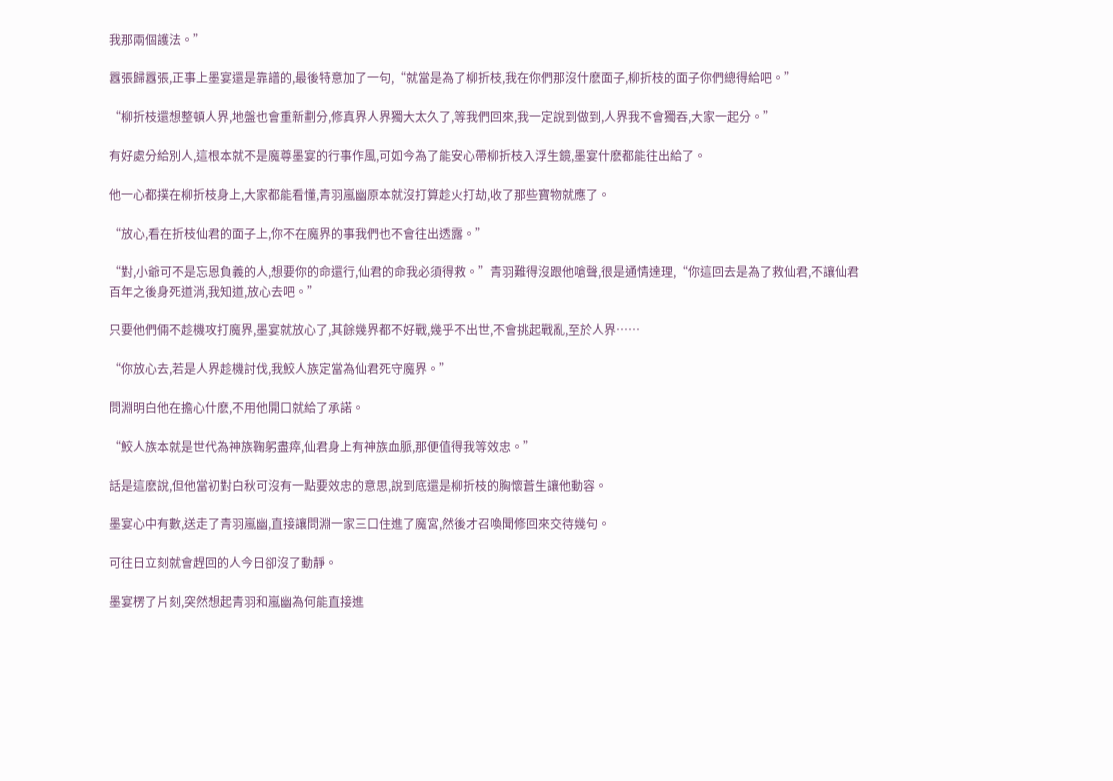我那兩個護法。”

囂張歸囂張,正事上墨宴還是靠譜的,最後特意加了一句,“就當是為了柳折枝,我在你們那沒什麽面子,柳折枝的面子你們總得給吧。”

“柳折枝還想整頓人界,地盤也會重新劃分,修真界人界獨大太久了,等我們回來,我一定說到做到,人界我不會獨吞,大家一起分。”

有好處分給別人,這根本就不是魔尊墨宴的行事作風,可如今為了能安心帶柳折枝入浮生鏡,墨宴什麽都能往出給了。

他一心都撲在柳折枝身上,大家都能看懂,青羽嵐幽原本就沒打算趁火打劫,收了那些寶物就應了。

“放心,看在折枝仙君的面子上,你不在魔界的事我們也不會往出透露。”

“對,小爺可不是忘恩負義的人,想要你的命還行,仙君的命我必須得救。”青羽難得沒跟他嗆聲,很是通情達理,“你這回去是為了救仙君,不讓仙君百年之後身死道消,我知道,放心去吧。”

只要他們倆不趁機攻打魔界,墨宴就放心了,其餘幾界都不好戰,幾乎不出世,不會挑起戰亂,至於人界……

“你放心去,若是人界趁機討伐,我鮫人族定當為仙君死守魔界。”

問淵明白他在擔心什麽,不用他開口就給了承諾。

“鮫人族本就是世代為神族鞠躬盡瘁,仙君身上有神族血脈,那便值得我等效忠。”

話是這麽說,但他當初對白秋可沒有一點要效忠的意思,說到底還是柳折枝的胸懷蒼生讓他動容。

墨宴心中有數,送走了青羽嵐幽,直接讓問淵一家三口住進了魔宮,然後才召喚聞修回來交待幾句。

可往日立刻就會趕回的人今日卻沒了動靜。

墨宴楞了片刻,突然想起青羽和嵐幽為何能直接進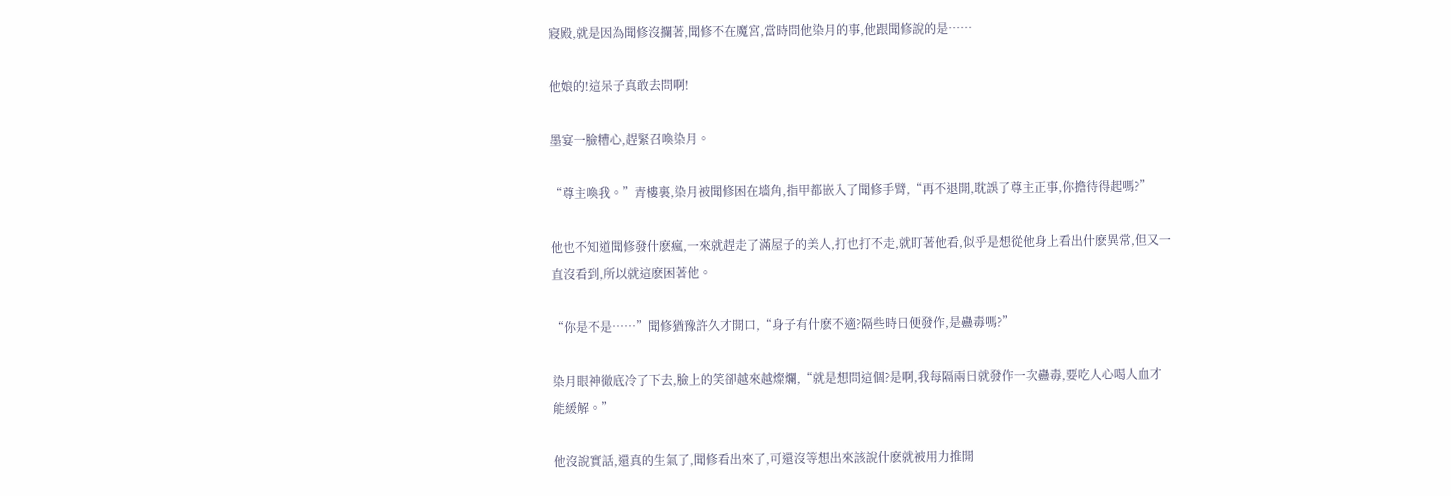寢殿,就是因為聞修沒攔著,聞修不在魔宮,當時問他染月的事,他跟聞修說的是……

他娘的!這呆子真敢去問啊!

墨宴一臉糟心,趕緊召喚染月。

“尊主喚我。”青樓裏,染月被聞修困在墻角,指甲都嵌入了聞修手臂,“再不退開,耽誤了尊主正事,你擔待得起嗎?”

他也不知道聞修發什麽瘋,一來就趕走了滿屋子的美人,打也打不走,就盯著他看,似乎是想從他身上看出什麽異常,但又一直沒看到,所以就這麽困著他。

“你是不是……”聞修猶豫許久才開口,“身子有什麽不適?隔些時日便發作,是蠱毒嗎?”

染月眼神徹底冷了下去,臉上的笑卻越來越燦爛,“就是想問這個?是啊,我每隔兩日就發作一次蠱毒,要吃人心喝人血才能緩解。”

他沒說實話,還真的生氣了,聞修看出來了,可還沒等想出來該說什麽就被用力推開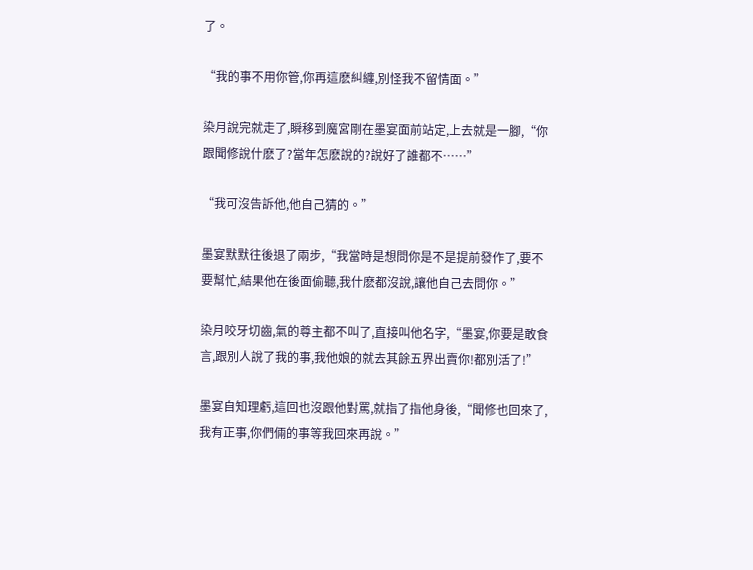了。

“我的事不用你管,你再這麽糾纏,別怪我不留情面。”

染月說完就走了,瞬移到魔宮剛在墨宴面前站定,上去就是一腳,“你跟聞修說什麽了?當年怎麽說的?說好了誰都不……”

“我可沒告訴他,他自己猜的。”

墨宴默默往後退了兩步,“我當時是想問你是不是提前發作了,要不要幫忙,結果他在後面偷聽,我什麽都沒說,讓他自己去問你。”

染月咬牙切齒,氣的尊主都不叫了,直接叫他名字,“墨宴,你要是敢食言,跟別人說了我的事,我他娘的就去其餘五界出賣你!都別活了!”

墨宴自知理虧,這回也沒跟他對罵,就指了指他身後,“聞修也回來了,我有正事,你們倆的事等我回來再說。”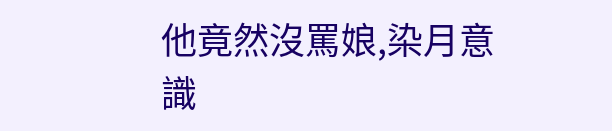他竟然沒罵娘,染月意識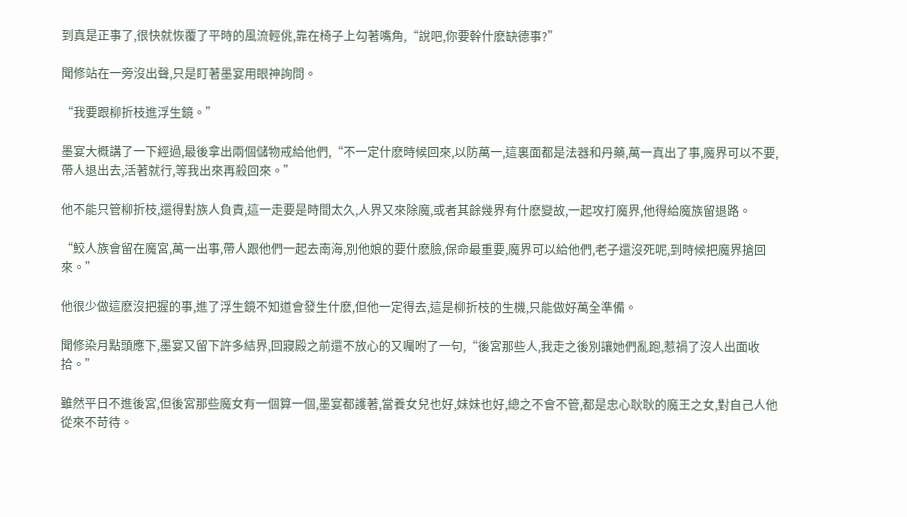到真是正事了,很快就恢覆了平時的風流輕佻,靠在椅子上勾著嘴角,“說吧,你要幹什麽缺德事?”

聞修站在一旁沒出聲,只是盯著墨宴用眼神詢問。

“我要跟柳折枝進浮生鏡。”

墨宴大概講了一下經過,最後拿出兩個儲物戒給他們,“不一定什麽時候回來,以防萬一,這裏面都是法器和丹藥,萬一真出了事,魔界可以不要,帶人退出去,活著就行,等我出來再殺回來。”

他不能只管柳折枝,還得對族人負責,這一走要是時間太久,人界又來除魔,或者其餘幾界有什麽變故,一起攻打魔界,他得給魔族留退路。

“鮫人族會留在魔宮,萬一出事,帶人跟他們一起去南海,別他娘的要什麽臉,保命最重要,魔界可以給他們,老子還沒死呢,到時候把魔界搶回來。”

他很少做這麽沒把握的事,進了浮生鏡不知道會發生什麽,但他一定得去,這是柳折枝的生機,只能做好萬全準備。

聞修染月點頭應下,墨宴又留下許多結界,回寢殿之前還不放心的又囑咐了一句,“後宮那些人,我走之後別讓她們亂跑,惹禍了沒人出面收拾。”

雖然平日不進後宮,但後宮那些魔女有一個算一個,墨宴都護著,當養女兒也好,妹妹也好,總之不會不管,都是忠心耿耿的魔王之女,對自己人他從來不苛待。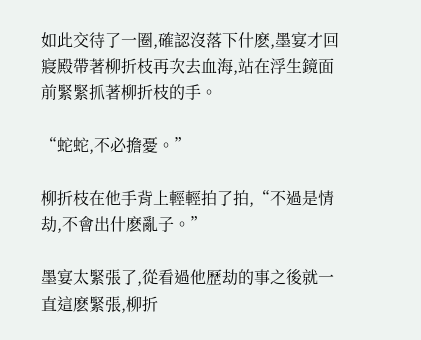如此交待了一圈,確認沒落下什麽,墨宴才回寢殿帶著柳折枝再次去血海,站在浮生鏡面前緊緊抓著柳折枝的手。

“蛇蛇,不必擔憂。”

柳折枝在他手背上輕輕拍了拍,“不過是情劫,不會出什麽亂子。”

墨宴太緊張了,從看過他歷劫的事之後就一直這麽緊張,柳折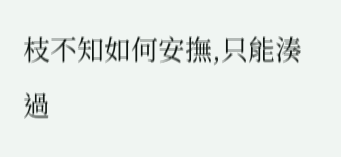枝不知如何安撫,只能湊過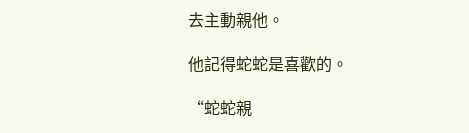去主動親他。

他記得蛇蛇是喜歡的。

“蛇蛇親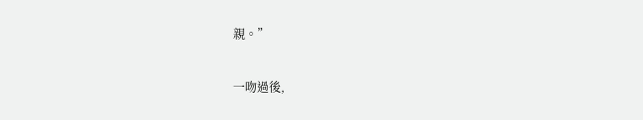親。”

一吻過後,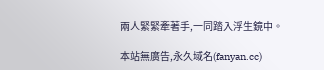兩人緊緊牽著手,一同踏入浮生鏡中。

本站無廣告,永久域名(fanyan.cc)